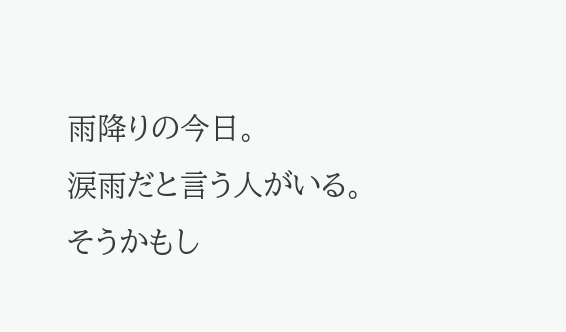雨降りの今日。
涙雨だと言う人がいる。
そうかもし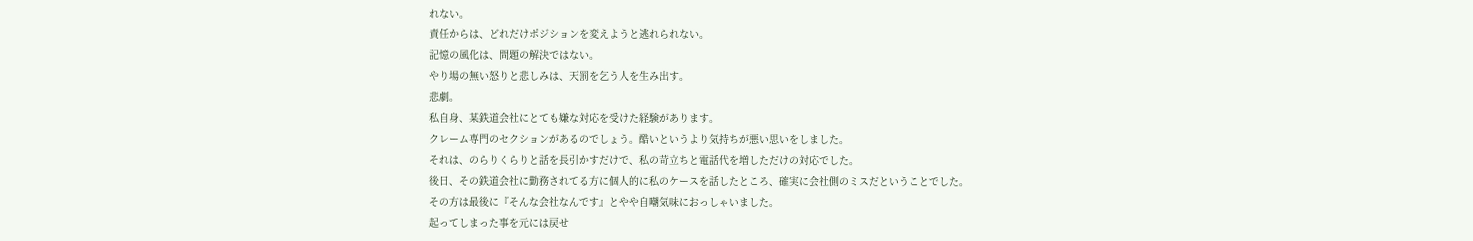れない。
責任からは、どれだけポジションを変えようと逃れられない。
記憶の風化は、問題の解決ではない。
やり場の無い怒りと悲しみは、天罰を乞う人を生み出す。
悲劇。
私自身、某鉄道会社にとても嫌な対応を受けた経験があります。
クレーム専門のセクションがあるのでしょう。酷いというより気持ちが悪い思いをしました。
それは、のらりくらりと話を長引かすだけで、私の苛立ちと電話代を増しただけの対応でした。
後日、その鉄道会社に勤務されてる方に個人的に私のケースを話したところ、確実に会社側のミスだということでした。
その方は最後に『そんな会社なんです』とやや自嘲気味におっしゃいました。
起ってしまった事を元には戻せ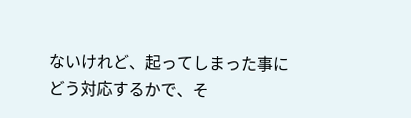ないけれど、起ってしまった事にどう対応するかで、そ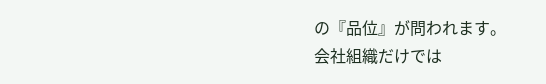の『品位』が問われます。
会社組織だけでは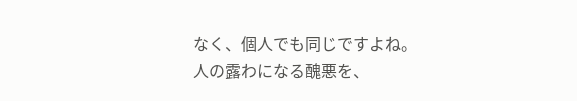なく、個人でも同じですよね。
人の露わになる醜悪を、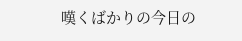嘆くばかりの今日の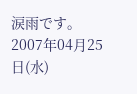涙雨です。
2007年04月25日(水)